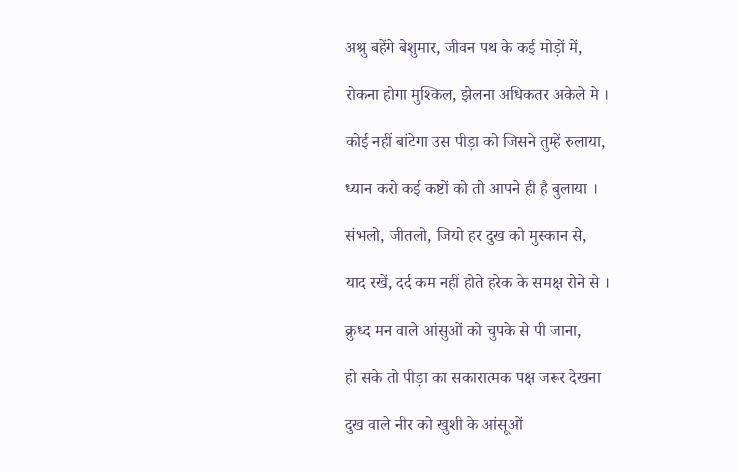अश्रु बहेंगे बेशुमार, जीवन पथ के कई मोड़ों में,

रोकना होगा मुश्किल, झेलना अधिकतर अकेले मे ।

कोई नहीं बांटेगा उस पीड़ा को जिसने तुम्हें रुलाया,

ध्यान करो कई कष्टों को तो आपने ही है बुलाया ।

संभलो, जीतलो, जियो हर दुख को मुस्कान से,

याद रखें, दर्द कम नहीं होते हरेक के समक्ष रोने से ।

क्रुध्द मन वाले आंसुओं को चुपके से पी जाना,

हो सके तो पीड़ा का सकारात्मक पक्ष जरूर देखना

दुख वाले नीर को खुशी के आंसूओं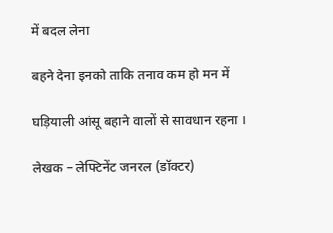में बदल लेना

बहने देना इनको ताकि तनाव कम हो मन में

घड़ियाली आंसू बहाने वालों से सावधान रहना ।

लेखक – लेफ्टिनेंट जनरल (डॉक्टर)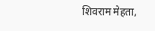शिवराम मेहता,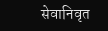सेवानिवृत